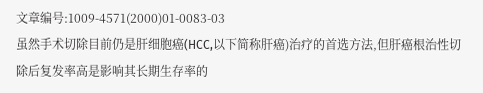文章编号:1009-4571(2000)01-0083-03
虽然手术切除目前仍是肝细胞癌(HCC,以下简称肝癌)治疗的首选方法,但肝癌根治性切除后复发率高是影响其长期生存率的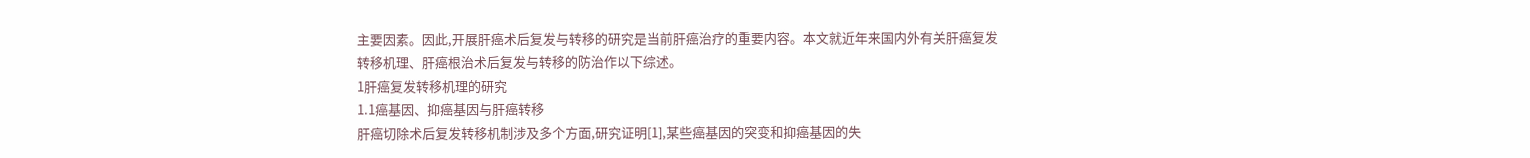主要因素。因此,开展肝癌术后复发与转移的研究是当前肝癌治疗的重要内容。本文就近年来国内外有关肝癌复发转移机理、肝癌根治术后复发与转移的防治作以下综述。
1肝癌复发转移机理的研究
1.1癌基因、抑癌基因与肝癌转移
肝癌切除术后复发转移机制涉及多个方面,研究证明[1],某些癌基因的突变和抑癌基因的失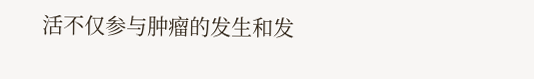活不仅参与肿瘤的发生和发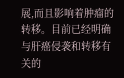展,而且影响着肿瘤的转移。目前已经明确与肝癌侵袭和转移有关的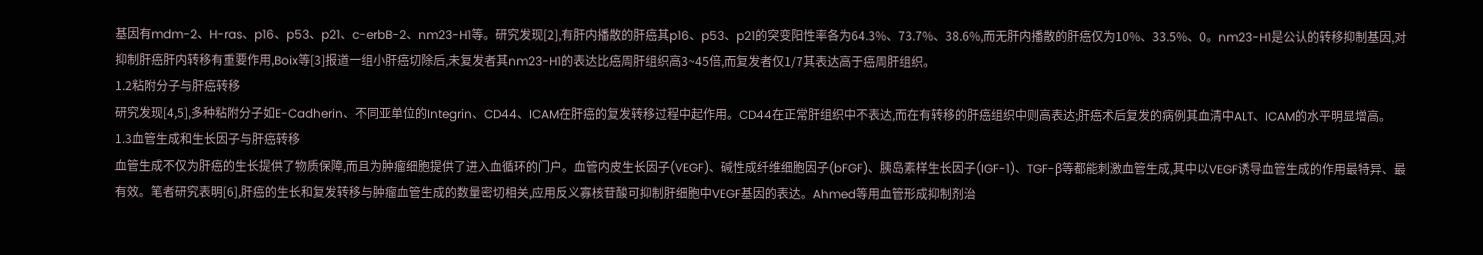基因有mdm-2、H-ras、p16、p53、p21、c-erbB-2、nm23-H1等。研究发现[2],有肝内播散的肝癌其p16、p53、p21的突变阳性率各为64.3%、73.7%、38.6%,而无肝内播散的肝癌仅为10%、33.5%、0。nm23-H1是公认的转移抑制基因,对抑制肝癌肝内转移有重要作用,Boix等[3]报道一组小肝癌切除后,未复发者其nm23-H1的表达比癌周肝组织高3~45倍,而复发者仅1/7其表达高于癌周肝组织。
1.2粘附分子与肝癌转移
研究发现[4,5],多种粘附分子如E-Cadherin、不同亚单位的Integrin、CD44、ICAM在肝癌的复发转移过程中起作用。CD44在正常肝组织中不表达,而在有转移的肝癌组织中则高表达;肝癌术后复发的病例其血清中ALT、ICAM的水平明显增高。
1.3血管生成和生长因子与肝癌转移
血管生成不仅为肝癌的生长提供了物质保障,而且为肿瘤细胞提供了进入血循环的门户。血管内皮生长因子(VEGF)、碱性成纤维细胞因子(bFGF)、胰岛素样生长因子(IGF-1)、TGF-β等都能刺激血管生成,其中以VEGF诱导血管生成的作用最特异、最有效。笔者研究表明[6],肝癌的生长和复发转移与肿瘤血管生成的数量密切相关,应用反义寡核苷酸可抑制肝细胞中VEGF基因的表达。Ahmed等用血管形成抑制剂治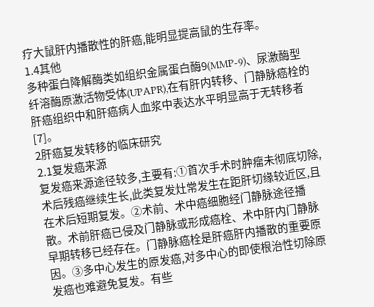疗大鼠肝内播散性的肝癌,能明显提高鼠的生存率。
1.4其他
多种蛋白降解酶类如组织金属蛋白酶9(MMP-9)、尿激酶型纤溶酶原激活物受体(UPAPR),在有肝内转移、门静脉癌栓的肝癌组织中和肝癌病人血浆中表达水平明显高于无转移者[7]。
2肝癌复发转移的临床研究
2.1复发癌来源
复发癌来源途径较多,主要有:①首次手术时肿瘤未彻底切除,术后残癌继续生长,此类复发灶常发生在距肝切缘较近区,且在术后短期复发。②术前、术中癌细胞经门静脉途径播散。术前肝癌已侵及门静脉或形成癌栓、术中肝内门静脉早期转移已经存在。门静脉癌栓是肝癌肝内播散的重要原因。③多中心发生的原发癌,对多中心的即使根治性切除原发癌也难避免复发。有些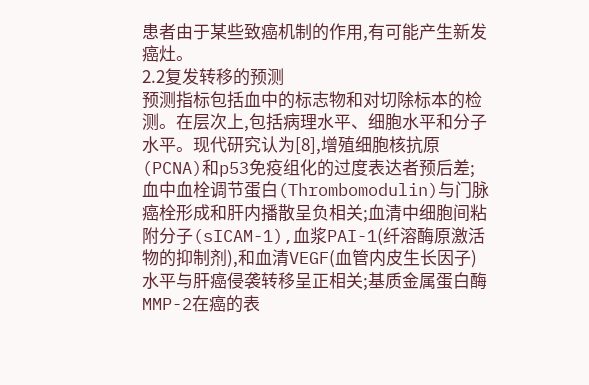患者由于某些致癌机制的作用,有可能产生新发癌灶。
2.2复发转移的预测
预测指标包括血中的标志物和对切除标本的检测。在层次上,包括病理水平、细胞水平和分子水平。现代研究认为[8],增殖细胞核抗原(PCNA)和p53免疫组化的过度表达者预后差;血中血栓调节蛋白(Thrombomodulin)与门脉癌栓形成和肝内播散呈负相关;血清中细胞间粘附分子(sICAM-1),血浆PAI-1(纤溶酶原激活物的抑制剂),和血清VEGF(血管内皮生长因子)水平与肝癌侵袭转移呈正相关;基质金属蛋白酶MMP-2在癌的表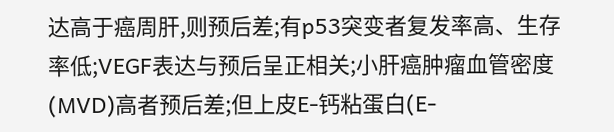达高于癌周肝,则预后差;有p53突变者复发率高、生存率低;VEGF表达与预后呈正相关;小肝癌肿瘤血管密度(MVD)高者预后差;但上皮E-钙粘蛋白(E-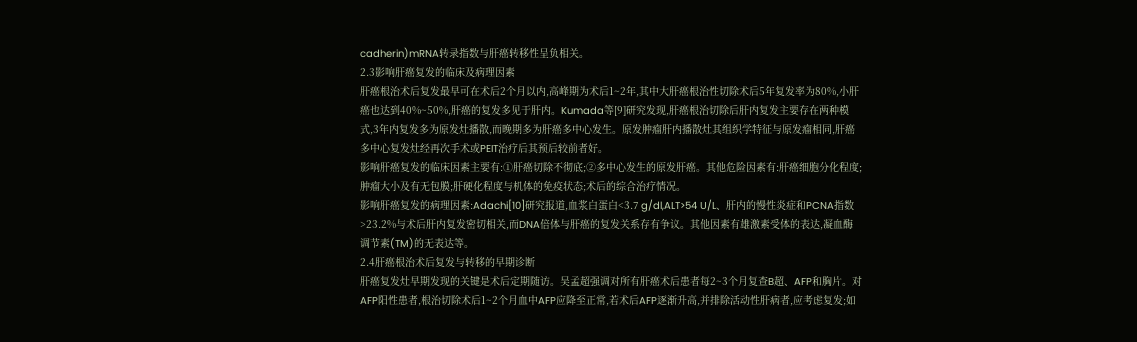cadherin)mRNA转录指数与肝癌转移性呈负相关。
2.3影响肝癌复发的临床及病理因素
肝癌根治术后复发最早可在术后2个月以内,高峰期为术后1~2年,其中大肝癌根治性切除术后5年复发率为80%,小肝癌也达到40%~50%,肝癌的复发多见于肝内。Kumada等[9]研究发现,肝癌根治切除后肝内复发主要存在两种模式,3年内复发多为原发灶播散,而晚期多为肝癌多中心发生。原发肿瘤肝内播散灶其组织学特征与原发瘤相同,肝癌多中心复发灶经再次手术或PEIT治疗后其预后较前者好。
影响肝癌复发的临床因素主要有:①肝癌切除不彻底;②多中心发生的原发肝癌。其他危险因素有:肝癌细胞分化程度;肿瘤大小及有无包膜;肝硬化程度与机体的免疫状态;术后的综合治疗情况。
影响肝癌复发的病理因素:Adachi[10]研究报道,血浆白蛋白<3.7 g/dl,ALT>54 U/L、肝内的慢性炎症和PCNA指数>23.2%与术后肝内复发密切相关,而DNA倍体与肝癌的复发关系存有争议。其他因素有雄激素受体的表达,凝血酶调节素(TM)的无表达等。
2.4肝癌根治术后复发与转移的早期诊断
肝癌复发灶早期发现的关键是术后定期随访。吴孟超强调对所有肝癌术后患者每2~3个月复查B超、AFP和胸片。对AFP阳性患者,根治切除术后1~2个月血中AFP应降至正常,若术后AFP逐渐升高,并排除活动性肝病者,应考虑复发;如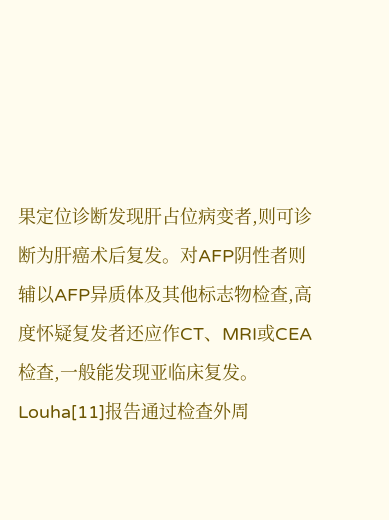果定位诊断发现肝占位病变者,则可诊断为肝癌术后复发。对AFP阴性者则辅以AFP异质体及其他标志物检查,高度怀疑复发者还应作CT、MRI或CEA检查,一般能发现亚临床复发。Louha[11]报告通过检查外周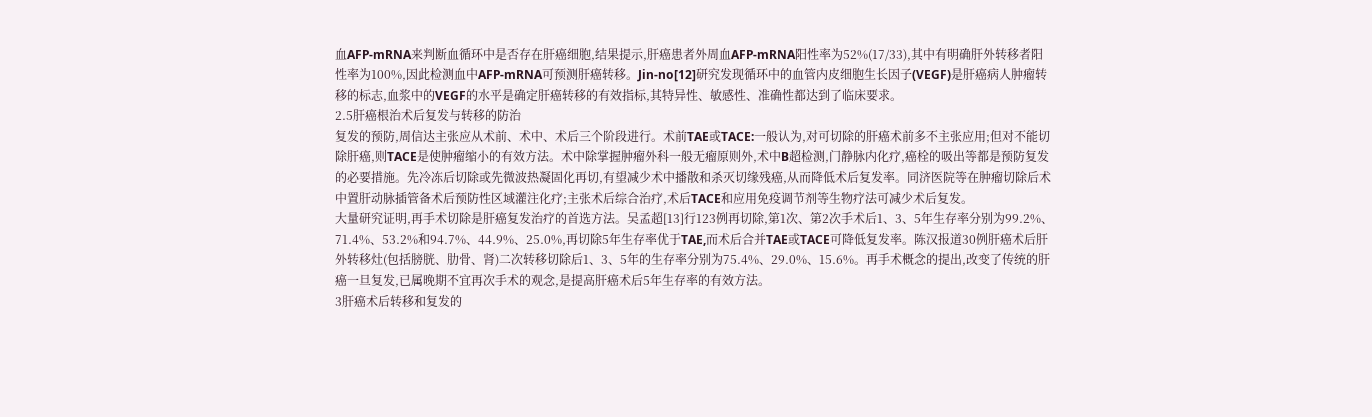血AFP-mRNA来判断血循环中是否存在肝癌细胞,结果提示,肝癌患者外周血AFP-mRNA阳性率为52%(17/33),其中有明确肝外转移者阳性率为100%,因此检测血中AFP-mRNA可预测肝癌转移。Jin-no[12]研究发现循环中的血管内皮细胞生长因子(VEGF)是肝癌病人肿瘤转移的标志,血浆中的VEGF的水平是确定肝癌转移的有效指标,其特异性、敏感性、准确性都达到了临床要求。
2.5肝癌根治术后复发与转移的防治
复发的预防,周信达主张应从术前、术中、术后三个阶段进行。术前TAE或TACE:一般认为,对可切除的肝癌术前多不主张应用;但对不能切除肝癌,则TACE是使肿瘤缩小的有效方法。术中除掌握肿瘤外科一般无瘤原则外,术中B超检测,门静脉内化疗,癌栓的吸出等都是预防复发的必要措施。先冷冻后切除或先微波热凝固化再切,有望减少术中播散和杀灭切缘残癌,从而降低术后复发率。同济医院等在肿瘤切除后术中置肝动脉插管备术后预防性区域灌注化疗;主张术后综合治疗,术后TACE和应用免疫调节剂等生物疗法可减少术后复发。
大量研究证明,再手术切除是肝癌复发治疗的首选方法。吴孟超[13]行123例再切除,第1次、第2次手术后1、3、5年生存率分别为99.2%、71.4%、53.2%和94.7%、44.9%、25.0%,再切除5年生存率优于TAE,而术后合并TAE或TACE可降低复发率。陈汉报道30例肝癌术后肝外转移灶(包括膀胱、肋骨、肾)二次转移切除后1、3、5年的生存率分别为75.4%、29.0%、15.6%。再手术概念的提出,改变了传统的肝癌一旦复发,已属晚期不宜再次手术的观念,是提高肝癌术后5年生存率的有效方法。
3肝癌术后转移和复发的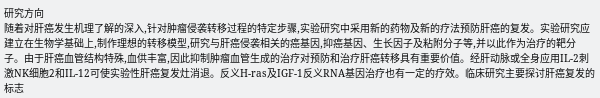研究方向
随着对肝癌发生机理了解的深入,针对肿瘤侵袭转移过程的特定步骤,实验研究中采用新的药物及新的疗法预防肝癌的复发。实验研究应建立在生物学基础上,制作理想的转移模型,研究与肝癌侵袭相关的癌基因,抑癌基因、生长因子及粘附分子等,并以此作为治疗的靶分子。由于肝癌血管结构特殊,血供丰富,因此抑制肿瘤血管生成的治疗对预防和治疗肝癌转移具有重要价值。经肝动脉或全身应用IL-2刺激NK细胞2和IL-12可使实验性肝癌复发灶消退。反义H-ras及IGF-1反义RNA基因治疗也有一定的疗效。临床研究主要探讨肝癌复发的标志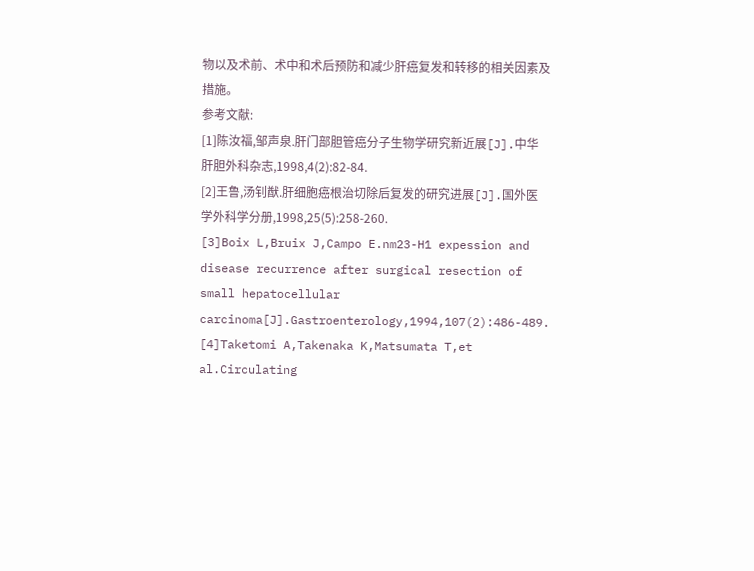物以及术前、术中和术后预防和减少肝癌复发和转移的相关因素及措施。
参考文献:
[1]陈汝福,邹声泉.肝门部胆管癌分子生物学研究新近展[J].中华肝胆外科杂志,1998,4(2):82-84.
[2]王鲁,汤钊猷.肝细胞癌根治切除后复发的研究进展[J].国外医学外科学分册,1998,25(5):258-260.
[3]Boix L,Bruix J,Campo E.nm23-H1 expession and disease recurrence after surgical resection of small hepatocellular carcinoma[J].Gastroenterology,1994,107(2):486-489.
[4]Taketomi A,Takenaka K,Matsumata T,et al.Circulating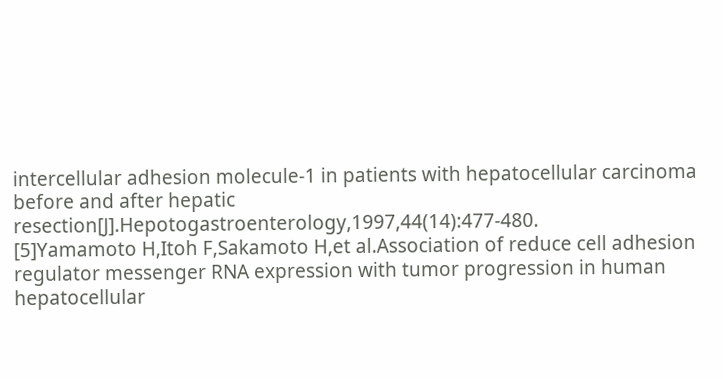intercellular adhesion molecule-1 in patients with hepatocellular carcinoma before and after hepatic resection[J].Hepotogastroenterology,1997,44(14):477-480.
[5]Yamamoto H,Itoh F,Sakamoto H,et al.Association of reduce cell adhesion regulator messenger RNA expression with tumor progression in human hepatocellular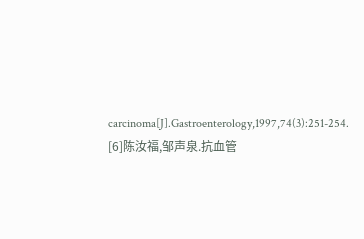carcinoma[J].Gastroenterology,1997,74(3):251-254.
[6]陈汝福,邹声泉.抗血管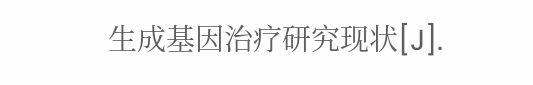生成基因治疗研究现状[J].